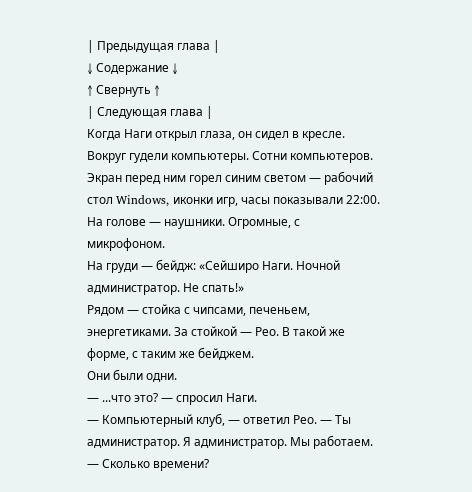| Предыдущая глава |
↓ Содержание ↓
↑ Свернуть ↑
| Следующая глава |
Когда Наги открыл глаза, он сидел в кресле.
Вокруг гудели компьютеры. Сотни компьютеров. Экран перед ним горел синим светом — рабочий стол Windows, иконки игр, часы показывали 22:00.
На голове — наушники. Огромные, с микрофоном.
На груди — бейдж: «Сейширо Наги. Ночной администратор. Не спать!»
Рядом — стойка с чипсами, печеньем, энергетиками. За стойкой — Рео. В такой же форме, с таким же бейджем.
Они были одни.
— ...что это? — спросил Наги.
— Компьютерный клуб, — ответил Рео. — Ты администратор. Я администратор. Мы работаем.
— Сколько времени?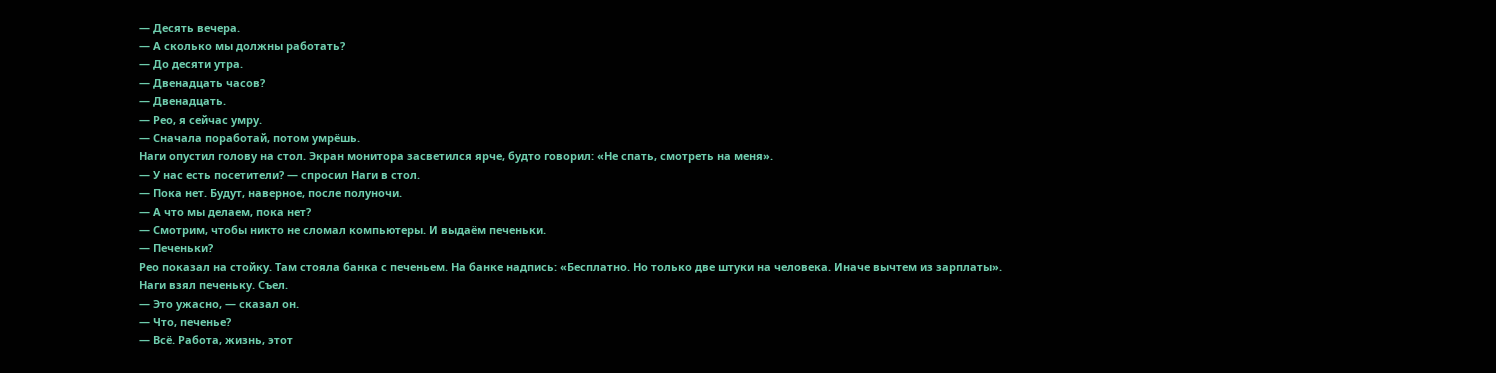— Десять вечера.
— А сколько мы должны работать?
— До десяти утра.
— Двенадцать часов?
— Двенадцать.
— Рео, я сейчас умру.
— Сначала поработай, потом умрёшь.
Наги опустил голову на стол. Экран монитора засветился ярче, будто говорил: «Не спать, смотреть на меня».
— У нас есть посетители? — спросил Наги в стол.
— Пока нет. Будут, наверное, после полуночи.
— А что мы делаем, пока нет?
— Смотрим, чтобы никто не сломал компьютеры. И выдаём печеньки.
— Печеньки?
Рео показал на стойку. Там стояла банка с печеньем. На банке надпись: «Бесплатно. Но только две штуки на человека. Иначе вычтем из зарплаты».
Наги взял печеньку. Съел.
— Это ужасно, — сказал он.
— Что, печенье?
— Всё. Работа, жизнь, этот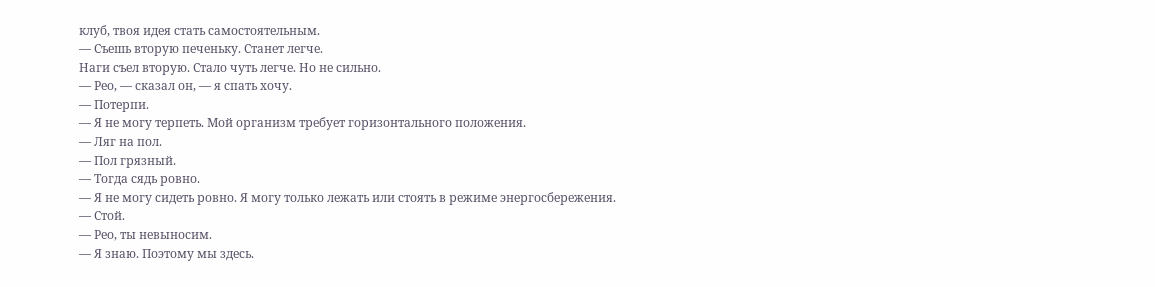клуб, твоя идея стать самостоятельным.
— Съешь вторую печеньку. Станет легче.
Наги съел вторую. Стало чуть легче. Но не сильно.
— Рео, — сказал он, — я спать хочу.
— Потерпи.
— Я не могу терпеть. Мой организм требует горизонтального положения.
— Ляг на пол.
— Пол грязный.
— Тогда сядь ровно.
— Я не могу сидеть ровно. Я могу только лежать или стоять в режиме энергосбережения.
— Стой.
— Рео, ты невыносим.
— Я знаю. Поэтому мы здесь.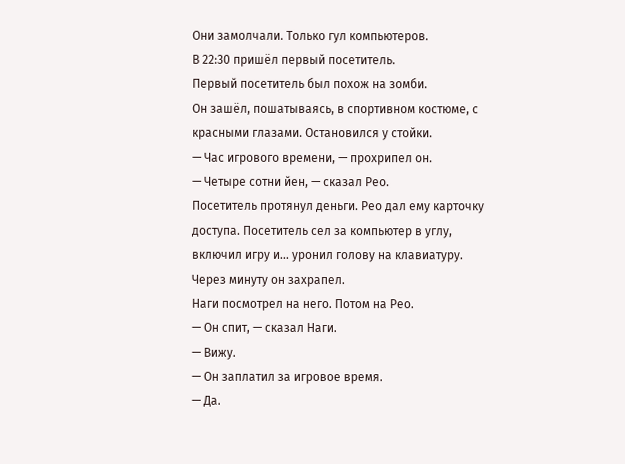Они замолчали. Только гул компьютеров.
В 22:30 пришёл первый посетитель.
Первый посетитель был похож на зомби.
Он зашёл, пошатываясь, в спортивном костюме, с красными глазами. Остановился у стойки.
— Час игрового времени, — прохрипел он.
— Четыре сотни йен, — сказал Рео.
Посетитель протянул деньги. Рео дал ему карточку доступа. Посетитель сел за компьютер в углу, включил игру и... уронил голову на клавиатуру.
Через минуту он захрапел.
Наги посмотрел на него. Потом на Рео.
— Он спит, — сказал Наги.
— Вижу.
— Он заплатил за игровое время.
— Да.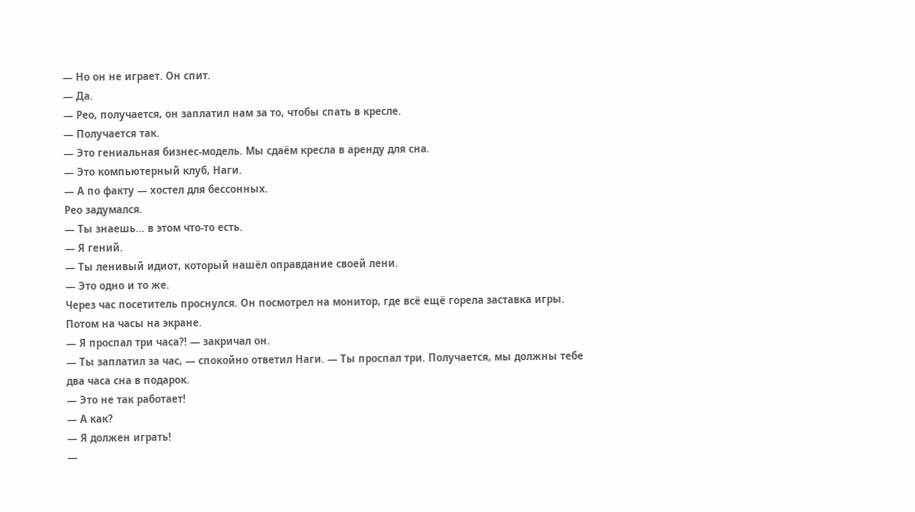— Но он не играет. Он спит.
— Да.
— Рео, получается, он заплатил нам за то, чтобы спать в кресле.
— Получается так.
— Это гениальная бизнес-модель. Мы сдаём кресла в аренду для сна.
— Это компьютерный клуб, Наги.
— А по факту — хостел для бессонных.
Рео задумался.
— Ты знаешь... в этом что-то есть.
— Я гений.
— Ты ленивый идиот, который нашёл оправдание своей лени.
— Это одно и то же.
Через час посетитель проснулся. Он посмотрел на монитор, где всё ещё горела заставка игры. Потом на часы на экране.
— Я проспал три часа?! — закричал он.
— Ты заплатил за час, — спокойно ответил Наги. — Ты проспал три. Получается, мы должны тебе два часа сна в подарок.
— Это не так работает!
— А как?
— Я должен играть!
—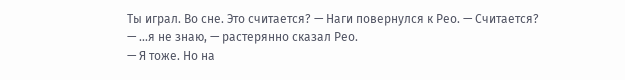Ты играл. Во сне. Это считается? — Наги повернулся к Рео. — Считается?
— ...я не знаю, — растерянно сказал Рео.
— Я тоже. Но на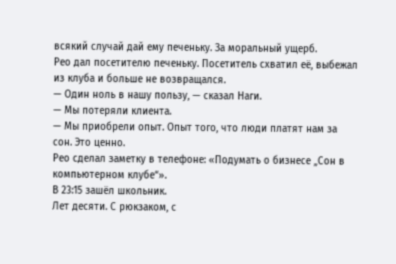всякий случай дай ему печеньку. За моральный ущерб.
Рео дал посетителю печеньку. Посетитель схватил её, выбежал из клуба и больше не возвращался.
— Один ноль в нашу пользу, — сказал Наги.
— Мы потеряли клиента.
— Мы приобрели опыт. Опыт того, что люди платят нам за сон. Это ценно.
Рео сделал заметку в телефоне: «Подумать о бизнесе „Сон в компьютерном клубе“».
В 23:15 зашёл школьник.
Лет десяти. С рюкзаком, с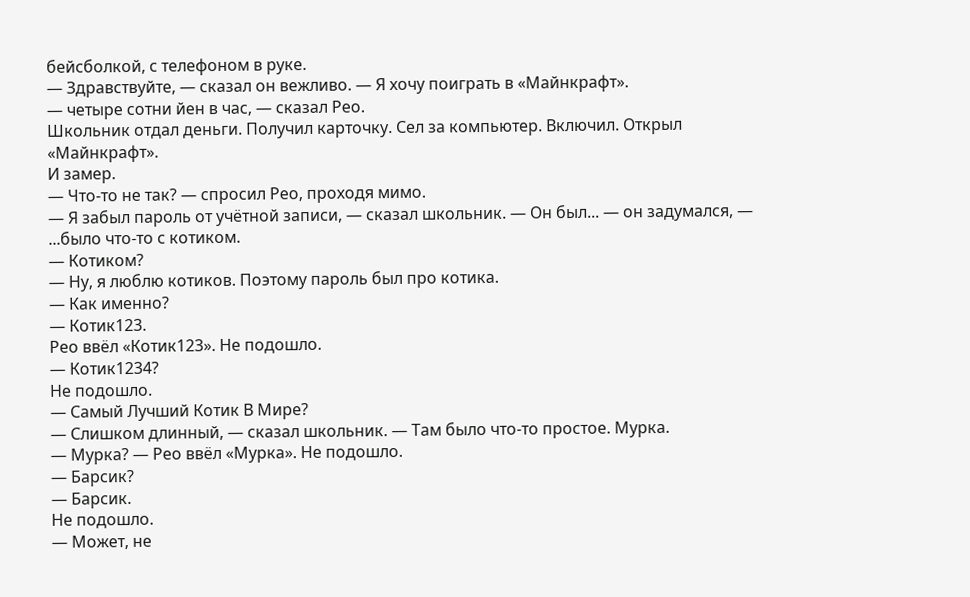бейсболкой, с телефоном в руке.
— Здравствуйте, — сказал он вежливо. — Я хочу поиграть в «Майнкрафт».
— четыре сотни йен в час, — сказал Рео.
Школьник отдал деньги. Получил карточку. Сел за компьютер. Включил. Открыл «Майнкрафт».
И замер.
— Что-то не так? — спросил Рео, проходя мимо.
— Я забыл пароль от учётной записи, — сказал школьник. — Он был... — он задумался, — ...было что-то с котиком.
— Котиком?
— Ну, я люблю котиков. Поэтому пароль был про котика.
— Как именно?
— Котик123.
Рео ввёл «Котик123». Не подошло.
— Котик1234?
Не подошло.
— Самый Лучший Котик В Мире?
— Слишком длинный, — сказал школьник. — Там было что-то простое. Мурка.
— Мурка? — Рео ввёл «Мурка». Не подошло.
— Барсик?
— Барсик.
Не подошло.
— Может, не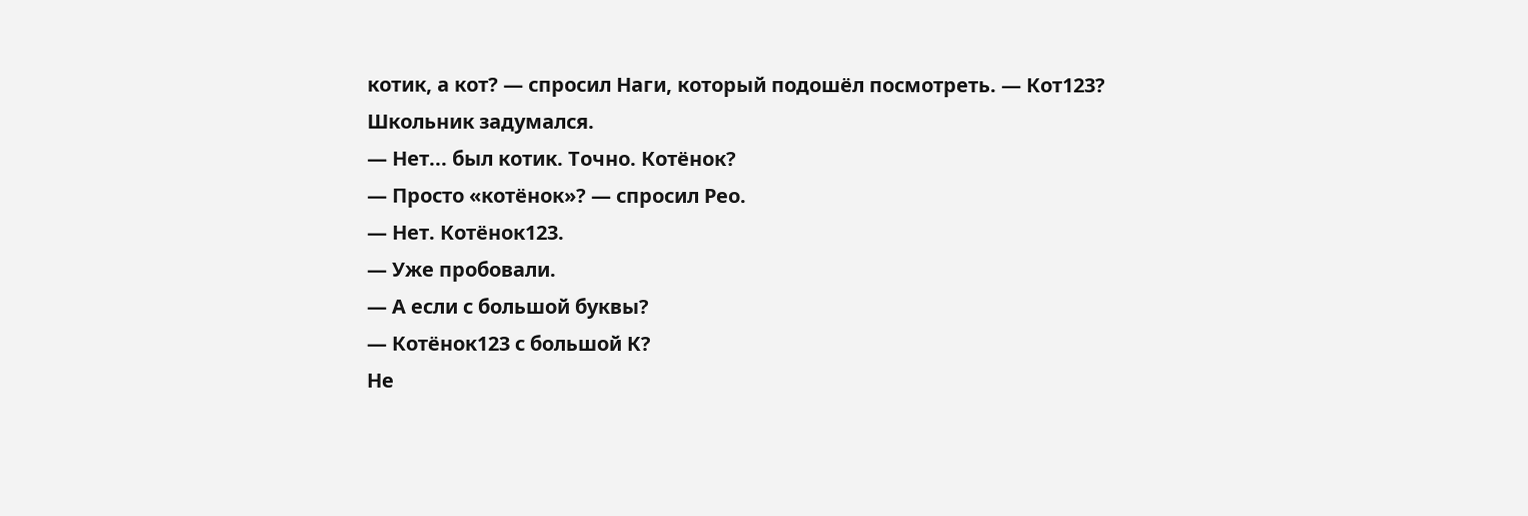котик, а кот? — спросил Наги, который подошёл посмотреть. — Кот123?
Школьник задумался.
— Нет... был котик. Точно. Котёнок?
— Просто «котёнок»? — спросил Рео.
— Нет. Котёнок123.
— Уже пробовали.
— А если с большой буквы?
— Котёнок123 с большой К?
Не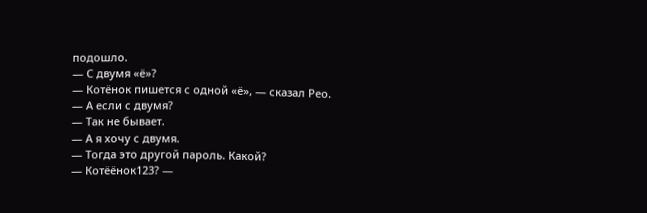подошло.
— С двумя «ё»?
— Котёнок пишется с одной «ё», — сказал Рео.
— А если с двумя?
— Так не бывает.
— А я хочу с двумя.
— Тогда это другой пароль. Какой?
— Котёёнок123? —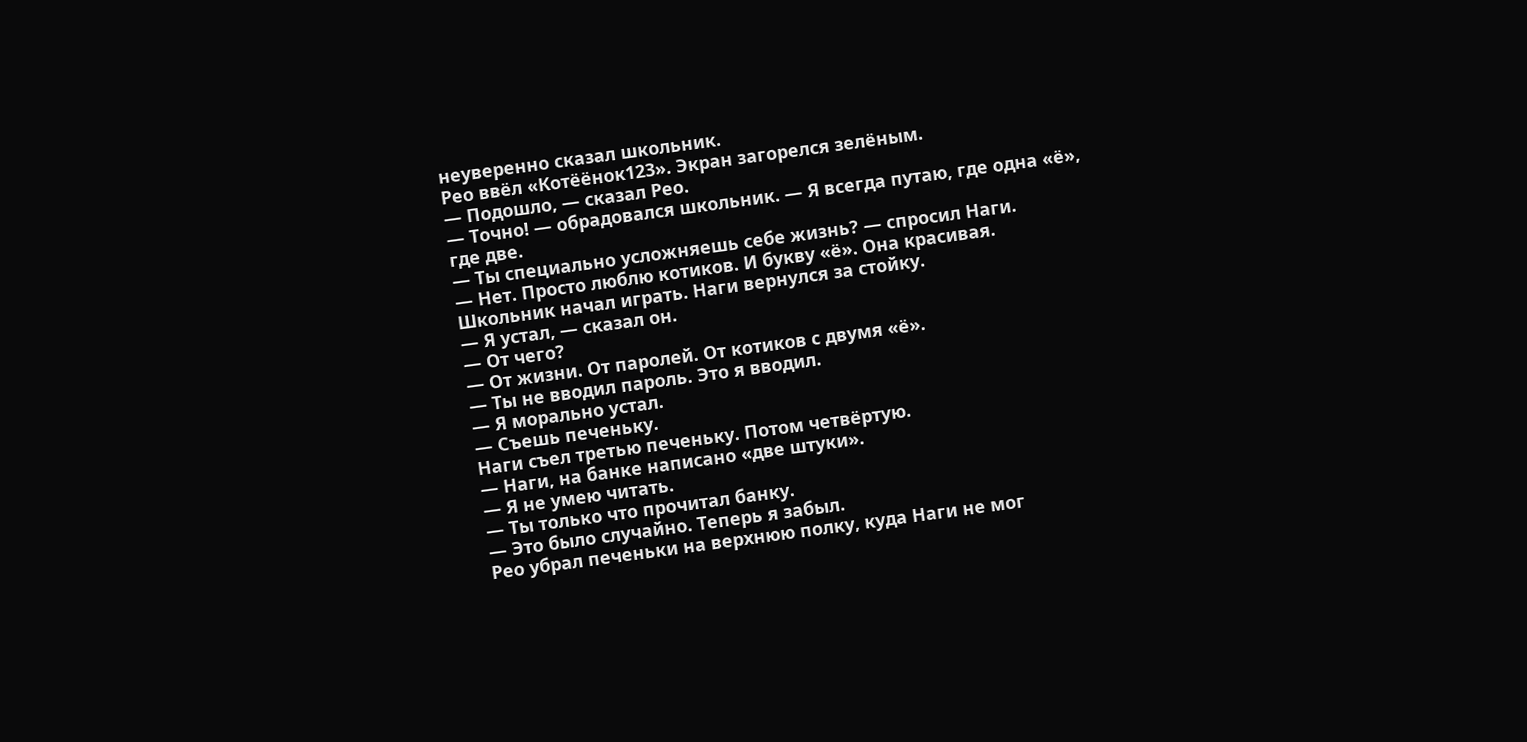неуверенно сказал школьник.
Рео ввёл «Котёёнок123». Экран загорелся зелёным.
— Подошло, — сказал Рео.
— Точно! — обрадовался школьник. — Я всегда путаю, где одна «ё», где две.
— Ты специально усложняешь себе жизнь? — спросил Наги.
— Нет. Просто люблю котиков. И букву «ё». Она красивая.
Школьник начал играть. Наги вернулся за стойку.
— Я устал, — сказал он.
— От чего?
— От жизни. От паролей. От котиков с двумя «ё».
— Ты не вводил пароль. Это я вводил.
— Я морально устал.
— Съешь печеньку.
Наги съел третью печеньку. Потом четвёртую.
— Наги, на банке написано «две штуки».
— Я не умею читать.
— Ты только что прочитал банку.
— Это было случайно. Теперь я забыл.
Рео убрал печеньки на верхнюю полку, куда Наги не мог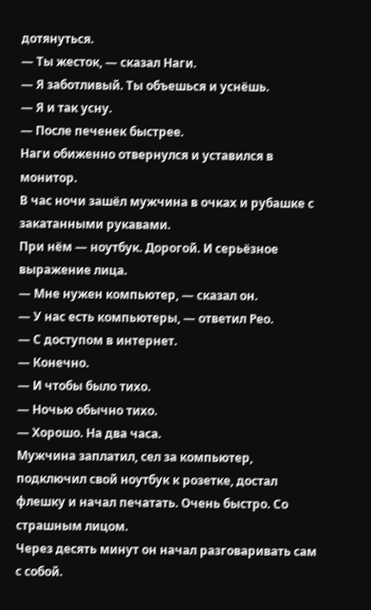дотянуться.
— Ты жесток, — сказал Наги.
— Я заботливый. Ты объешься и уснёшь.
— Я и так усну.
— После печенек быстрее.
Наги обиженно отвернулся и уставился в монитор.
В час ночи зашёл мужчина в очках и рубашке с закатанными рукавами.
При нём — ноутбук. Дорогой. И серьёзное выражение лица.
— Мне нужен компьютер, — сказал он.
— У нас есть компьютеры, — ответил Рео.
— С доступом в интернет.
— Конечно.
— И чтобы было тихо.
— Ночью обычно тихо.
— Хорошо. На два часа.
Мужчина заплатил, сел за компьютер, подключил свой ноутбук к розетке, достал флешку и начал печатать. Очень быстро. Со страшным лицом.
Через десять минут он начал разговаривать сам с собой.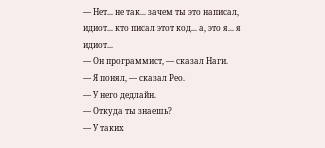— Нет... не так... зачем ты это написал, идиот... кто писал этот код... а, это я... я идиот...
— Он программист, — сказал Наги.
— Я понял, — сказал Рео.
— У него дедлайн.
— Откуда ты знаешь?
— У таких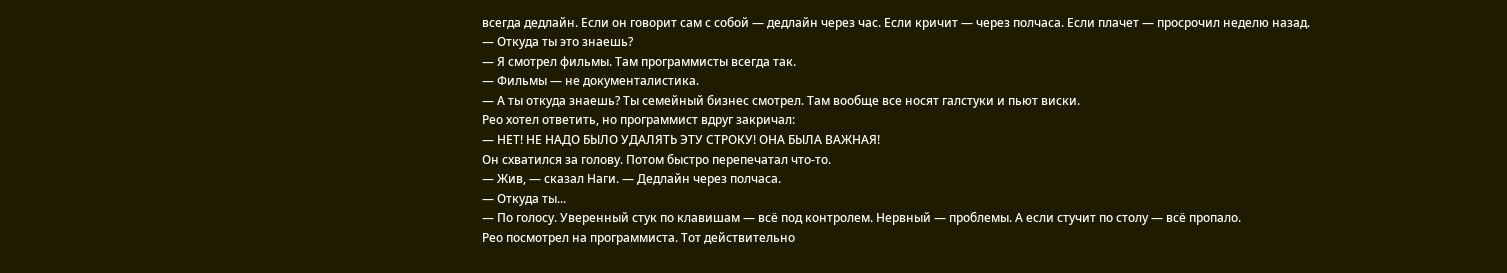всегда дедлайн. Если он говорит сам с собой — дедлайн через час. Если кричит — через полчаса. Если плачет — просрочил неделю назад.
— Откуда ты это знаешь?
— Я смотрел фильмы. Там программисты всегда так.
— Фильмы — не документалистика.
— А ты откуда знаешь? Ты семейный бизнес смотрел. Там вообще все носят галстуки и пьют виски.
Рео хотел ответить, но программист вдруг закричал:
— НЕТ! НЕ НАДО БЫЛО УДАЛЯТЬ ЭТУ СТРОКУ! ОНА БЫЛА ВАЖНАЯ!
Он схватился за голову. Потом быстро перепечатал что-то.
— Жив, — сказал Наги. — Дедлайн через полчаса.
— Откуда ты...
— По голосу. Уверенный стук по клавишам — всё под контролем. Нервный — проблемы. А если стучит по столу — всё пропало.
Рео посмотрел на программиста. Тот действительно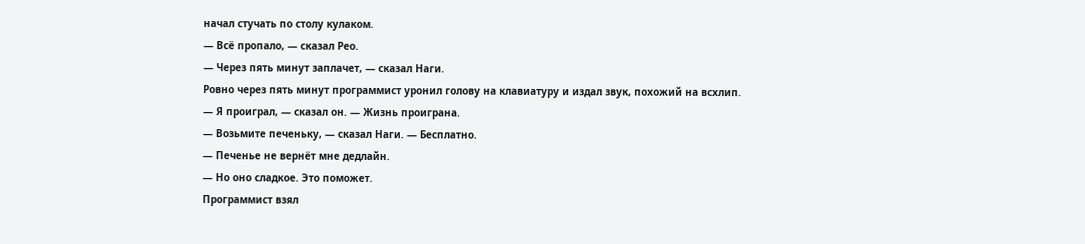начал стучать по столу кулаком.
— Всё пропало, — сказал Рео.
— Через пять минут заплачет, — сказал Наги.
Ровно через пять минут программист уронил голову на клавиатуру и издал звук, похожий на всхлип.
— Я проиграл, — сказал он. — Жизнь проиграна.
— Возьмите печеньку, — сказал Наги. — Бесплатно.
— Печенье не вернёт мне дедлайн.
— Но оно сладкое. Это поможет.
Программист взял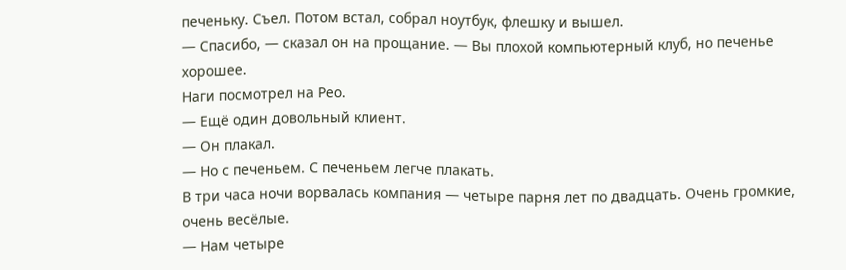печеньку. Съел. Потом встал, собрал ноутбук, флешку и вышел.
— Спасибо, — сказал он на прощание. — Вы плохой компьютерный клуб, но печенье хорошее.
Наги посмотрел на Рео.
— Ещё один довольный клиент.
— Он плакал.
— Но с печеньем. С печеньем легче плакать.
В три часа ночи ворвалась компания — четыре парня лет по двадцать. Очень громкие, очень весёлые.
— Нам четыре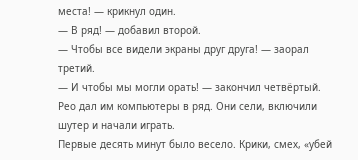места! — крикнул один.
— В ряд! — добавил второй.
— Чтобы все видели экраны друг друга! — заорал третий.
— И чтобы мы могли орать! — закончил четвёртый.
Рео дал им компьютеры в ряд. Они сели, включили шутер и начали играть.
Первые десять минут было весело. Крики, смех, «убей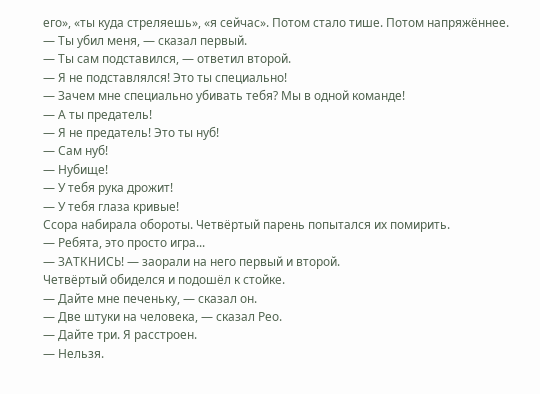его», «ты куда стреляешь», «я сейчас». Потом стало тише. Потом напряжённее.
— Ты убил меня, — сказал первый.
— Ты сам подставился, — ответил второй.
— Я не подставлялся! Это ты специально!
— Зачем мне специально убивать тебя? Мы в одной команде!
— А ты предатель!
— Я не предатель! Это ты нуб!
— Сам нуб!
— Нубище!
— У тебя рука дрожит!
— У тебя глаза кривые!
Ссора набирала обороты. Четвёртый парень попытался их помирить.
— Ребята, это просто игра...
— ЗАТКНИСЬ! — заорали на него первый и второй.
Четвёртый обиделся и подошёл к стойке.
— Дайте мне печеньку, — сказал он.
— Две штуки на человека, — сказал Рео.
— Дайте три. Я расстроен.
— Нельзя.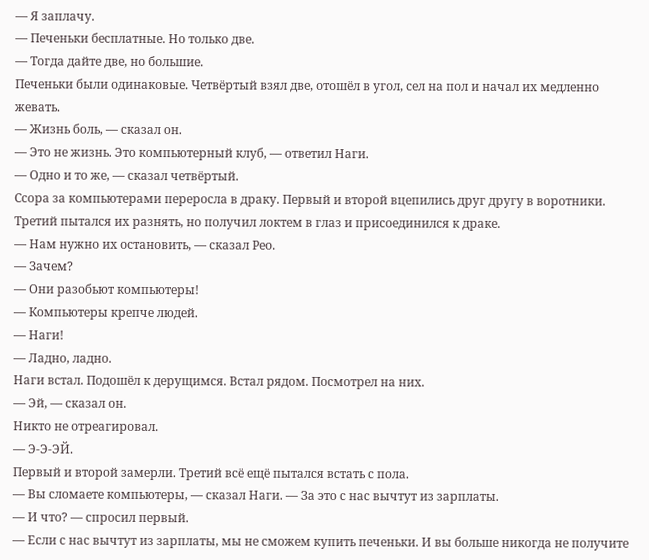— Я заплачу.
— Печеньки бесплатные. Но только две.
— Тогда дайте две, но большие.
Печеньки были одинаковые. Четвёртый взял две, отошёл в угол, сел на пол и начал их медленно жевать.
— Жизнь боль, — сказал он.
— Это не жизнь. Это компьютерный клуб, — ответил Наги.
— Одно и то же, — сказал четвёртый.
Ссора за компьютерами переросла в драку. Первый и второй вцепились друг другу в воротники. Третий пытался их разнять, но получил локтем в глаз и присоединился к драке.
— Нам нужно их остановить, — сказал Рео.
— Зачем?
— Они разобьют компьютеры!
— Компьютеры крепче людей.
— Наги!
— Ладно, ладно.
Наги встал. Подошёл к дерущимся. Встал рядом. Посмотрел на них.
— Эй, — сказал он.
Никто не отреагировал.
— Э-Э-ЭЙ.
Первый и второй замерли. Третий всё ещё пытался встать с пола.
— Вы сломаете компьютеры, — сказал Наги. — За это с нас вычтут из зарплаты.
— И что? — спросил первый.
— Если с нас вычтут из зарплаты, мы не сможем купить печеньки. И вы больше никогда не получите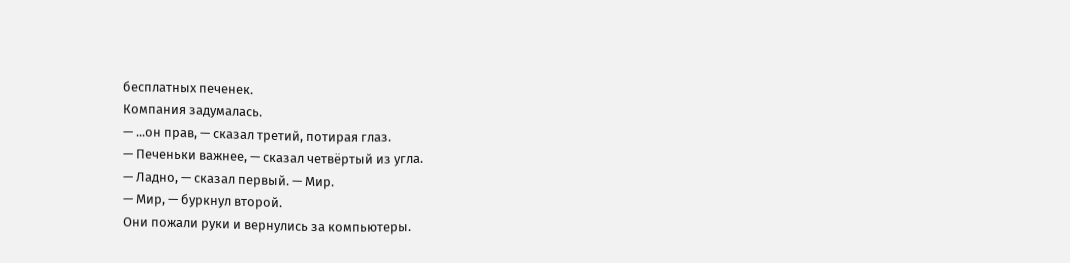бесплатных печенек.
Компания задумалась.
— ...он прав, — сказал третий, потирая глаз.
— Печеньки важнее, — сказал четвёртый из угла.
— Ладно, — сказал первый. — Мир.
— Мир, — буркнул второй.
Они пожали руки и вернулись за компьютеры.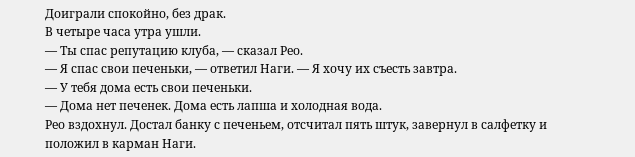Доиграли спокойно, без драк.
В четыре часа утра ушли.
— Ты спас репутацию клуба, — сказал Рео.
— Я спас свои печеньки, — ответил Наги. — Я хочу их съесть завтра.
— У тебя дома есть свои печеньки.
— Дома нет печенек. Дома есть лапша и холодная вода.
Рео вздохнул. Достал банку с печеньем, отсчитал пять штук, завернул в салфетку и положил в карман Наги.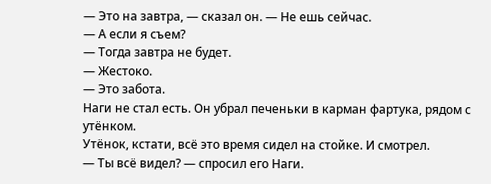— Это на завтра, — сказал он. — Не ешь сейчас.
— А если я съем?
— Тогда завтра не будет.
— Жестоко.
— Это забота.
Наги не стал есть. Он убрал печеньки в карман фартука, рядом с утёнком.
Утёнок, кстати, всё это время сидел на стойке. И смотрел.
— Ты всё видел? — спросил его Наги.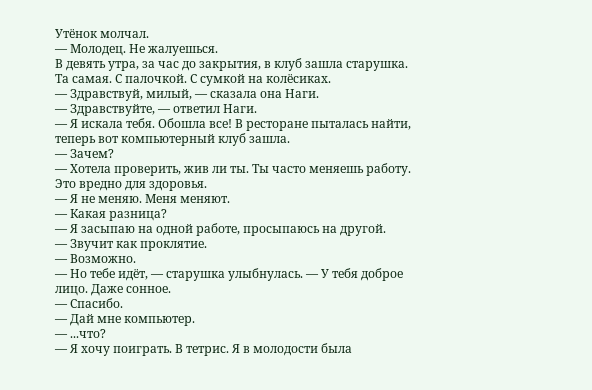Утёнок молчал.
— Молодец. Не жалуешься.
В девять утра, за час до закрытия, в клуб зашла старушка.
Та самая. С палочкой. С сумкой на колёсиках.
— Здравствуй, милый, — сказала она Наги.
— Здравствуйте, — ответил Наги.
— Я искала тебя. Обошла все! В ресторане пыталась найти, теперь вот компьютерный клуб зашла.
— Зачем?
— Хотела проверить, жив ли ты. Ты часто меняешь работу. Это вредно для здоровья.
— Я не меняю. Меня меняют.
— Какая разница?
— Я засыпаю на одной работе, просыпаюсь на другой.
— Звучит как проклятие.
— Возможно.
— Но тебе идёт, — старушка улыбнулась. — У тебя доброе лицо. Даже сонное.
— Спасибо.
— Дай мне компьютер.
— ...что?
— Я хочу поиграть. В тетрис. Я в молодости была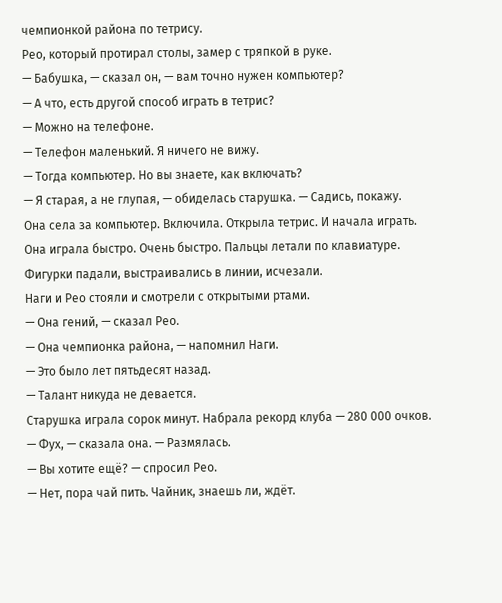чемпионкой района по тетрису.
Рео, который протирал столы, замер с тряпкой в руке.
— Бабушка, — сказал он, — вам точно нужен компьютер?
— А что, есть другой способ играть в тетрис?
— Можно на телефоне.
— Телефон маленький. Я ничего не вижу.
— Тогда компьютер. Но вы знаете, как включать?
— Я старая, а не глупая, — обиделась старушка. — Садись, покажу.
Она села за компьютер. Включила. Открыла тетрис. И начала играть.
Она играла быстро. Очень быстро. Пальцы летали по клавиатуре. Фигурки падали, выстраивались в линии, исчезали.
Наги и Рео стояли и смотрели с открытыми ртами.
— Она гений, — сказал Рео.
— Она чемпионка района, — напомнил Наги.
— Это было лет пятьдесят назад.
— Талант никуда не девается.
Старушка играла сорок минут. Набрала рекорд клуба — 280 000 очков.
— Фух, — сказала она. — Размялась.
— Вы хотите ещё? — спросил Рео.
— Нет, пора чай пить. Чайник, знаешь ли, ждёт.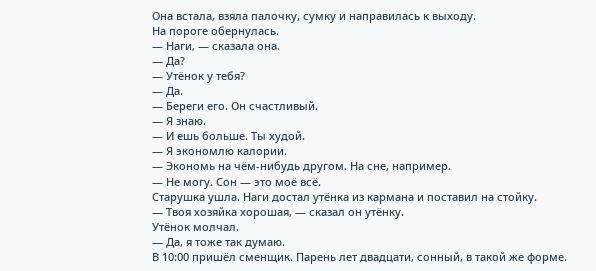Она встала, взяла палочку, сумку и направилась к выходу.
На пороге обернулась.
— Наги, — сказала она.
— Да?
— Утёнок у тебя?
— Да.
— Береги его. Он счастливый.
— Я знаю.
— И ешь больше. Ты худой.
— Я экономлю калории.
— Экономь на чём-нибудь другом. На сне, например.
— Не могу. Сон — это моё всё.
Старушка ушла. Наги достал утёнка из кармана и поставил на стойку.
— Твоя хозяйка хорошая, — сказал он утёнку.
Утёнок молчал.
— Да, я тоже так думаю.
В 10:00 пришёл сменщик. Парень лет двадцати, сонный, в такой же форме.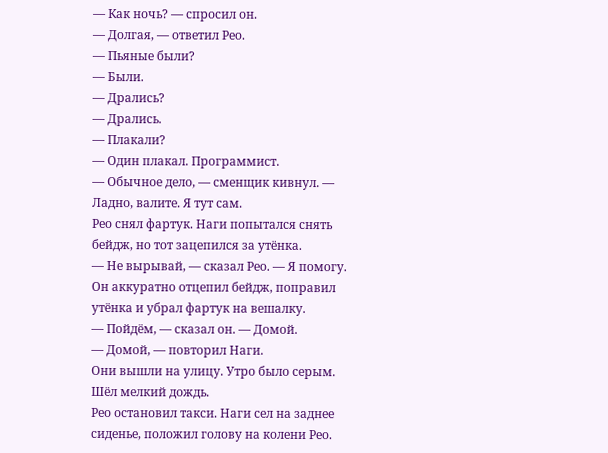— Как ночь? — спросил он.
— Долгая, — ответил Рео.
— Пьяные были?
— Были.
— Дрались?
— Дрались.
— Плакали?
— Один плакал. Программист.
— Обычное дело, — сменщик кивнул. — Ладно, валите. Я тут сам.
Рео снял фартук. Наги попытался снять бейдж, но тот зацепился за утёнка.
— Не вырывай, — сказал Рео. — Я помогу.
Он аккуратно отцепил бейдж, поправил утёнка и убрал фартук на вешалку.
— Пойдём, — сказал он. — Домой.
— Домой, — повторил Наги.
Они вышли на улицу. Утро было серым. Шёл мелкий дождь.
Рео остановил такси. Наги сел на заднее сиденье, положил голову на колени Рео.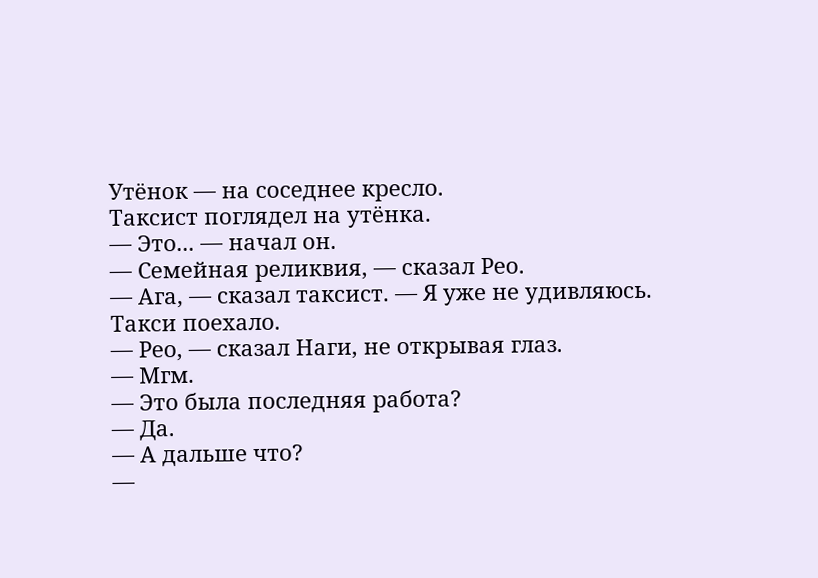Утёнок — на соседнее кресло.
Таксист поглядел на утёнка.
— Это... — начал он.
— Семейная реликвия, — сказал Рео.
— Ага, — сказал таксист. — Я уже не удивляюсь.
Такси поехало.
— Рео, — сказал Наги, не открывая глаз.
— Мгм.
— Это была последняя работа?
— Да.
— А дальше что?
—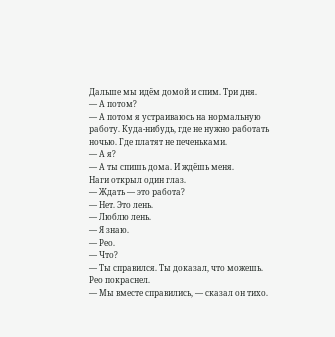Дальше мы идём домой и спим. Три дня.
— А потом?
— А потом я устраиваюсь на нормальную работу. Куда-нибудь, где не нужно работать ночью. Где платят не печеньками.
— А я?
— А ты спишь дома. И ждёшь меня.
Наги открыл один глаз.
— Ждать — это работа?
— Нет. Это лень.
— Люблю лень.
— Я знаю.
— Рео.
— Что?
— Ты справился. Ты доказал, что можешь.
Рео покраснел.
— Мы вместе справились, — сказал он тихо.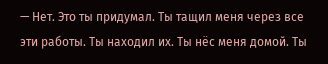— Нет. Это ты придумал. Ты тащил меня через все эти работы. Ты находил их. Ты нёс меня домой. Ты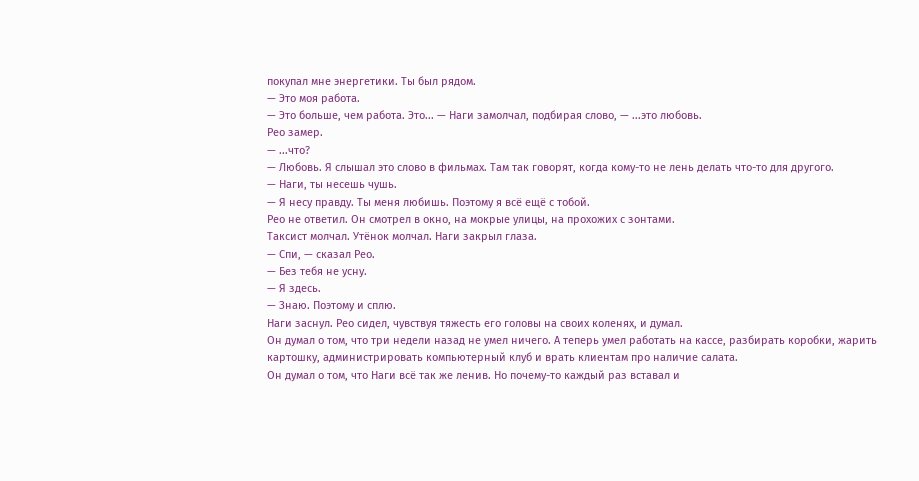покупал мне энергетики. Ты был рядом.
— Это моя работа.
— Это больше, чем работа. Это... — Наги замолчал, подбирая слово, — ...это любовь.
Рео замер.
— ...что?
— Любовь. Я слышал это слово в фильмах. Там так говорят, когда кому-то не лень делать что-то для другого.
— Наги, ты несешь чушь.
— Я несу правду. Ты меня любишь. Поэтому я всё ещё с тобой.
Рео не ответил. Он смотрел в окно, на мокрые улицы, на прохожих с зонтами.
Таксист молчал. Утёнок молчал. Наги закрыл глаза.
— Спи, — сказал Рео.
— Без тебя не усну.
— Я здесь.
— Знаю. Поэтому и сплю.
Наги заснул. Рео сидел, чувствуя тяжесть его головы на своих коленях, и думал.
Он думал о том, что три недели назад не умел ничего. А теперь умел работать на кассе, разбирать коробки, жарить картошку, администрировать компьютерный клуб и врать клиентам про наличие салата.
Он думал о том, что Наги всё так же ленив. Но почему-то каждый раз вставал и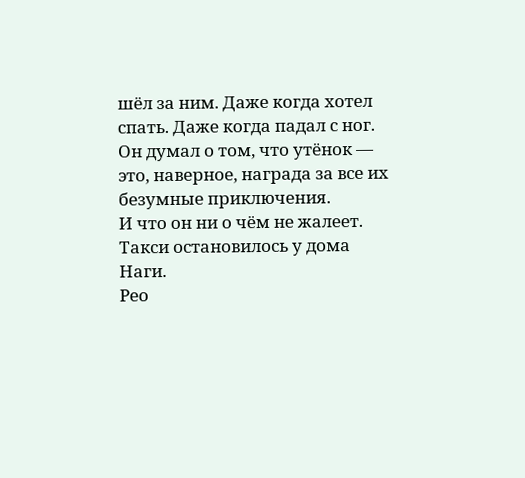шёл за ним. Даже когда хотел спать. Даже когда падал с ног.
Он думал о том, что утёнок — это, наверное, награда за все их безумные приключения.
И что он ни о чём не жалеет.
Такси остановилось у дома Наги.
Рео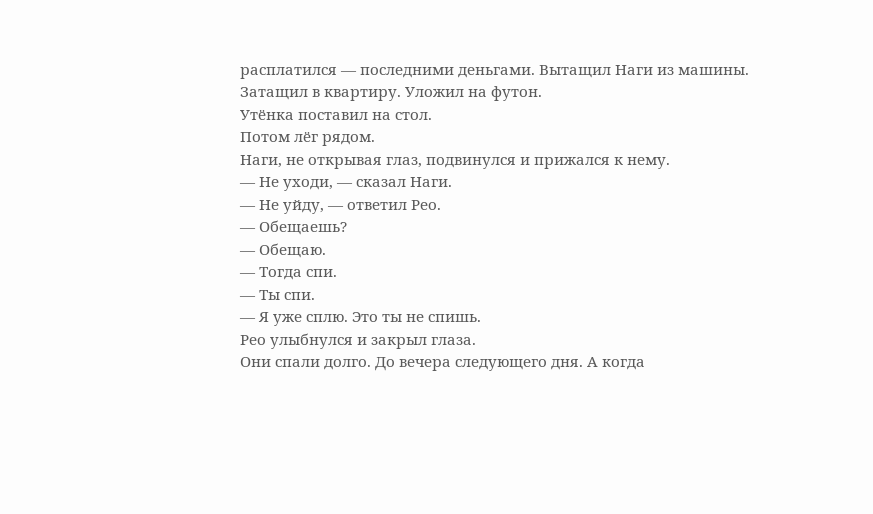расплатился — последними деньгами. Вытащил Наги из машины. Затащил в квартиру. Уложил на футон.
Утёнка поставил на стол.
Потом лёг рядом.
Наги, не открывая глаз, подвинулся и прижался к нему.
— Не уходи, — сказал Наги.
— Не уйду, — ответил Рео.
— Обещаешь?
— Обещаю.
— Тогда спи.
— Ты спи.
— Я уже сплю. Это ты не спишь.
Рео улыбнулся и закрыл глаза.
Они спали долго. До вечера следующего дня. А когда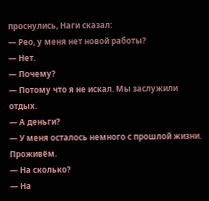проснулись, Наги сказал:
— Рео, у меня нет новой работы?
— Нет.
— Почему?
— Потому что я не искал. Мы заслужили отдых.
— А деньги?
— У меня осталось немного с прошлой жизни. Проживём.
— На сколько?
— На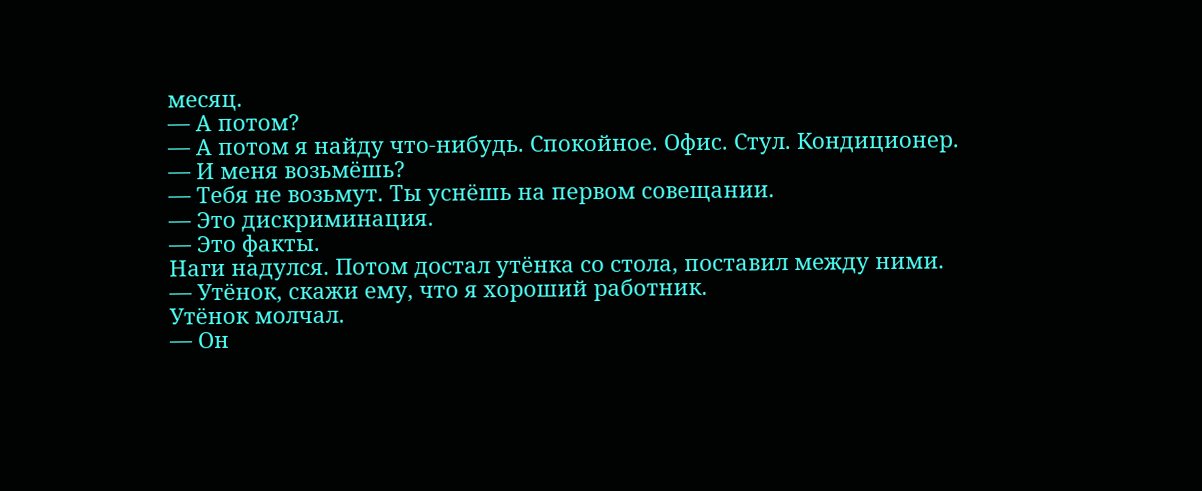месяц.
— А потом?
— А потом я найду что-нибудь. Спокойное. Офис. Стул. Кондиционер.
— И меня возьмёшь?
— Тебя не возьмут. Ты уснёшь на первом совещании.
— Это дискриминация.
— Это факты.
Наги надулся. Потом достал утёнка со стола, поставил между ними.
— Утёнок, скажи ему, что я хороший работник.
Утёнок молчал.
— Он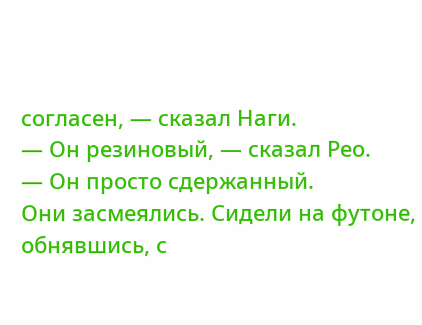согласен, — сказал Наги.
— Он резиновый, — сказал Рео.
— Он просто сдержанный.
Они засмеялись. Сидели на футоне, обнявшись, с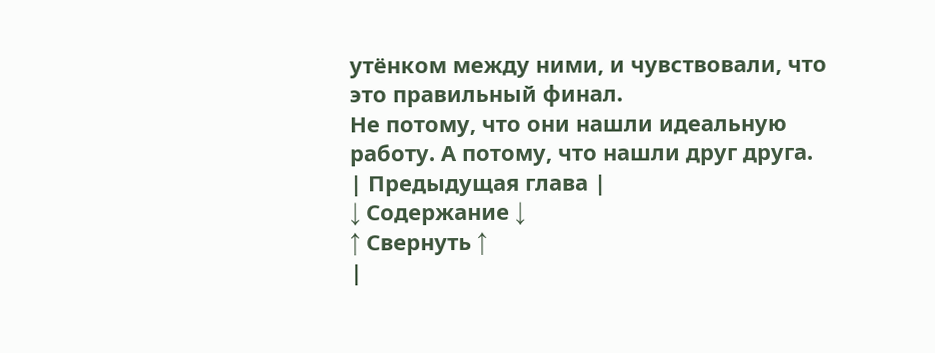утёнком между ними, и чувствовали, что это правильный финал.
Не потому, что они нашли идеальную работу. А потому, что нашли друг друга.
| Предыдущая глава |
↓ Содержание ↓
↑ Свернуть ↑
|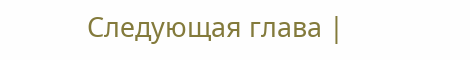Следующая глава |